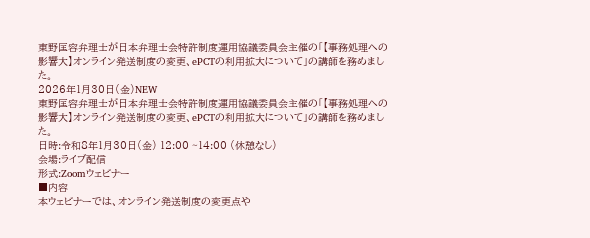東野匡容弁理士が日本弁理士会特許制度運用協議委員会主催の「【事務処理への影響大】オンライン発送制度の変更、ePCTの利用拡大について」の講師を務めました。
2026年1月30日(金)NEW
東野匡容弁理士が日本弁理士会特許制度運用協議委員会主催の「【事務処理への影響大】オンライン発送制度の変更、ePCTの利用拡大について」の講師を務めました。
日時:令和8年1月30日(金) 12:00 ~14:00 (休憩なし)
会場:ライブ配信
形式:Zoomウェビナー
■内容
本ウェビナーでは、オンライン発送制度の変更点や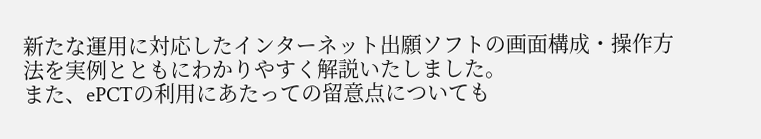新たな運用に対応したインターネット出願ソフトの画面構成・操作方法を実例とともにわかりやすく解説いたしました。
また、ePCTの利用にあたっての留意点についても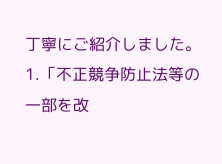丁寧にご紹介しました。
1.「不正競争防止法等の一部を改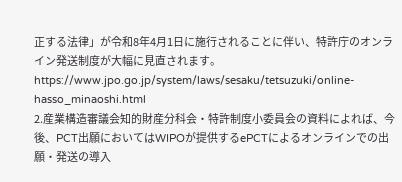正する法律」が令和8年4月1日に施行されることに伴い、特許庁のオンライン発送制度が大幅に見直されます。
https://www.jpo.go.jp/system/laws/sesaku/tetsuzuki/online-hasso_minaoshi.html
2.産業構造審議会知的財産分科会・特許制度小委員会の資料によれば、今後、PCT出願においてはWIPOが提供するePCTによるオンラインでの出願・発送の導入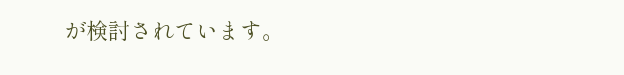が検討されています。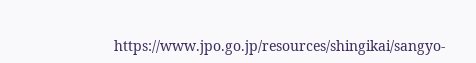https://www.jpo.go.jp/resources/shingikai/sangyo-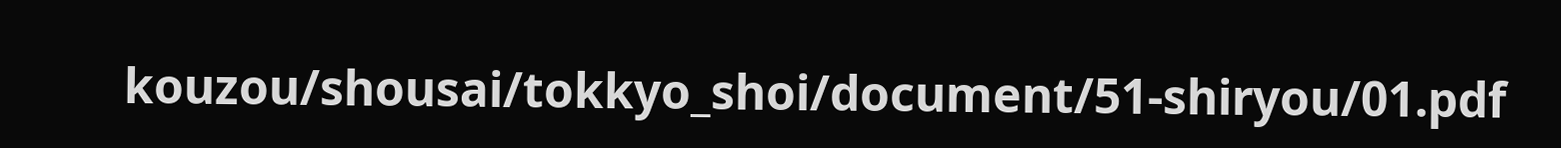kouzou/shousai/tokkyo_shoi/document/51-shiryou/01.pdf